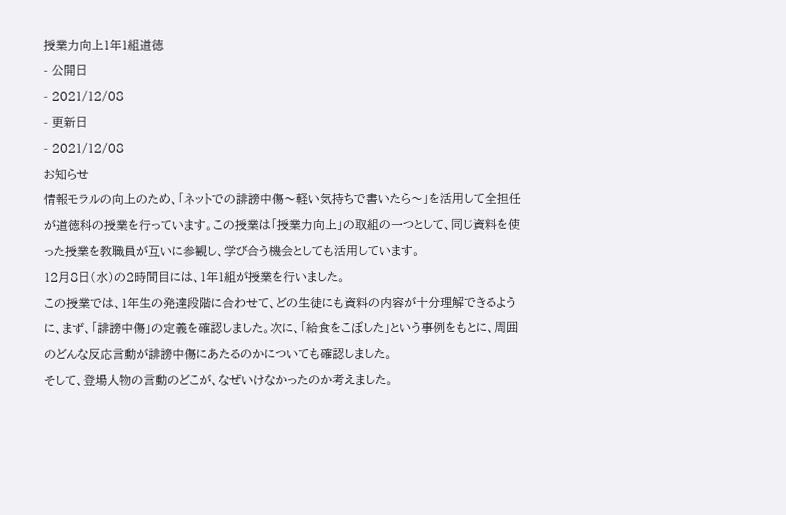授業力向上1年1組道徳
- 公開日
- 2021/12/08
- 更新日
- 2021/12/08
お知らせ
情報モラルの向上のため、「ネットでの誹謗中傷〜軽い気持ちで書いたら〜」を活用して全担任が道徳科の授業を行っています。この授業は「授業力向上」の取組の一つとして、同じ資料を使った授業を教職員が互いに参観し、学び合う機会としても活用しています。
12月8日(水)の2時間目には、1年1組が授業を行いました。
この授業では、1年生の発達段階に合わせて、どの生徒にも資料の内容が十分理解できるように、まず、「誹謗中傷」の定義を確認しました。次に、「給食をこぼした」という事例をもとに、周囲のどんな反応言動が誹謗中傷にあたるのかについても確認しました。
そして、登場人物の言動のどこが、なぜいけなかったのか考えました。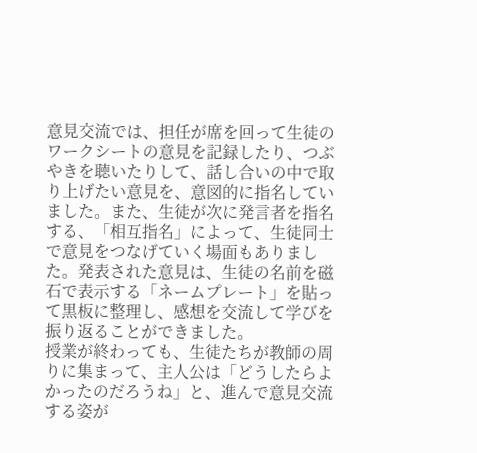意見交流では、担任が席を回って生徒のワークシートの意見を記録したり、つぶやきを聴いたりして、話し合いの中で取り上げたい意見を、意図的に指名していました。また、生徒が次に発言者を指名する、「相互指名」によって、生徒同士で意見をつなげていく場面もありました。発表された意見は、生徒の名前を磁石で表示する「ネームプレート」を貼って黒板に整理し、感想を交流して学びを振り返ることができました。
授業が終わっても、生徒たちが教師の周りに集まって、主人公は「どうしたらよかったのだろうね」と、進んで意見交流する姿が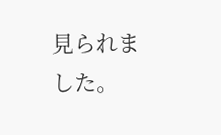見られました。